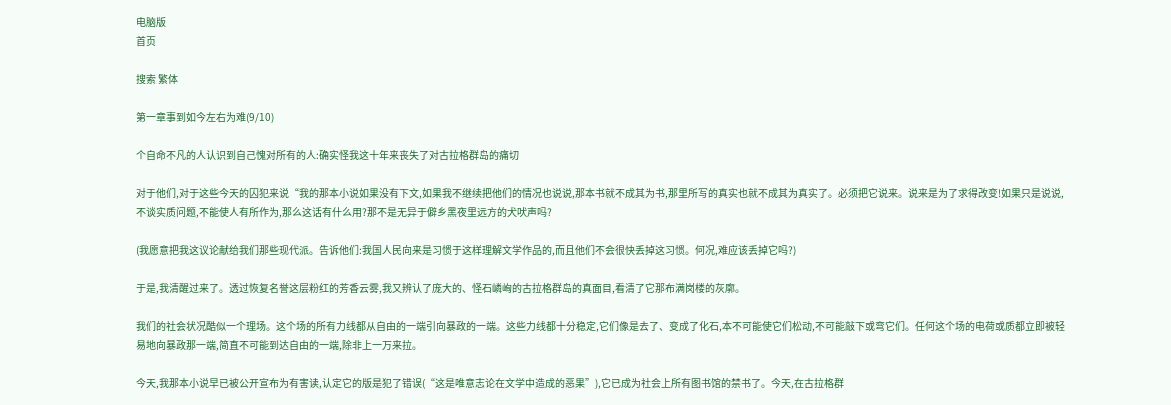电脑版
首页

搜索 繁体

第一章事到如今左右为难(9/10)

个自命不凡的人认识到自己愧对所有的人:确实怪我这十年来丧失了对古拉格群岛的痛切

对于他们,对于这些今天的囚犯来说“我的那本小说如果没有下文,如果我不继续把他们的情况也说说,那本书就不成其为书,那里所写的真实也就不成其为真实了。必须把它说来。说来是为了求得改变!如果只是说说,不谈实质问题,不能使人有所作为,那么这话有什么用?那不是无异于僻乡黑夜里远方的犬吠声吗?

(我愿意把我这议论献给我们那些现代派。告诉他们:我国人民向来是习惯于这样理解文学作品的,而且他们不会很快丢掉这习惯。何况,难应该丢掉它吗?)

于是,我清醒过来了。透过恢复名誉这层粉红的芳香云雾,我又辨认了庞大的、怪石嶙峋的古拉格群岛的真面目,看清了它那布满岗楼的灰廓。

我们的社会状况酷似一个理场。这个场的所有力线都从自由的一端引向暴政的一端。这些力线都十分稳定,它们像是去了、变成了化石,本不可能使它们松动,不可能敲下或弯它们。任何这个场的电荷或质都立即被轻易地向暴政那一端,简直不可能到达自由的一端,除非上一万来拉。

今天,我那本小说早已被公开宣布为有害读,认定它的版是犯了错误(“这是唯意志论在文学中造成的恶果”),它已成为社会上所有图书馆的禁书了。今天,在古拉格群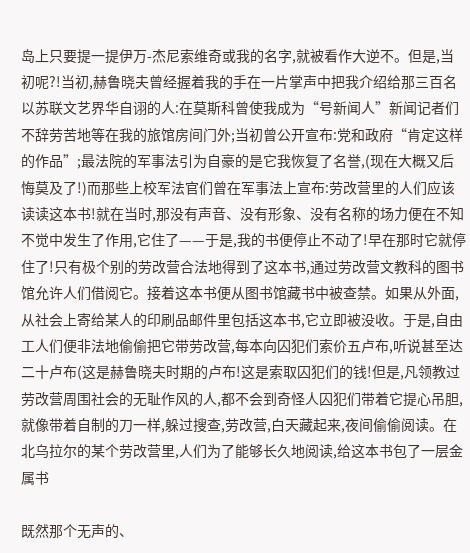岛上只要提一提伊万-杰尼索维奇或我的名字,就被看作大逆不。但是,当初呢?!当初,赫鲁晓夫曾经握着我的手在一片掌声中把我介绍给那三百名以苏联文艺界华自诩的人:在莫斯科曾使我成为“号新闻人”新闻记者们不辞劳苦地等在我的旅馆房间门外;当初曾公开宣布:党和政府“肯定这样的作品”;最法院的军事法引为自豪的是它我恢复了名誉,(现在大概又后悔莫及了!)而那些上校军法官们曾在军事法上宣布:劳改营里的人们应该读读这本书!就在当时,那没有声音、没有形象、没有名称的场力便在不知不觉中发生了作用,它住了——于是,我的书便停止不动了!早在那时它就停住了!只有极个别的劳改营合法地得到了这本书,通过劳改营文教科的图书馆允许人们借阅它。接着这本书便从图书馆藏书中被查禁。如果从外面,从社会上寄给某人的印刷品邮件里包括这本书,它立即被没收。于是,自由工人们便非法地偷偷把它带劳改营,每本向囚犯们索价五卢布,听说甚至达二十卢布(这是赫鲁晓夫时期的卢布!这是索取囚犯们的钱!但是,凡领教过劳改营周围社会的无耻作风的人,都不会到奇怪人囚犯们带着它提心吊胆,就像带着自制的刀一样,躲过搜查,劳改营,白天藏起来,夜间偷偷阅读。在北乌拉尔的某个劳改营里,人们为了能够长久地阅读,给这本书包了一层金属书

既然那个无声的、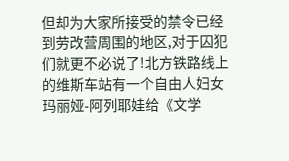但却为大家所接受的禁令已经到劳改营周围的地区,对于囚犯们就更不必说了!北方铁路线上的维斯车站有一个自由人妇女玛丽娅-阿列耶娃给《文学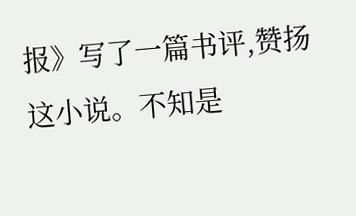报》写了一篇书评,赞扬这小说。不知是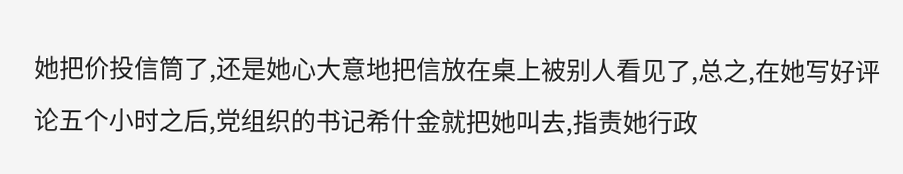她把价投信筒了,还是她心大意地把信放在桌上被别人看见了,总之,在她写好评论五个小时之后,党组织的书记希什金就把她叫去,指责她行政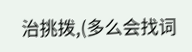治挑拨,(多么会找词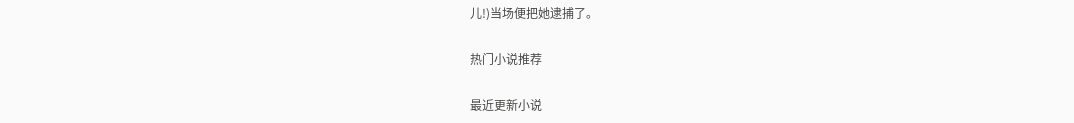儿!)当场便把她逮捕了。

热门小说推荐

最近更新小说